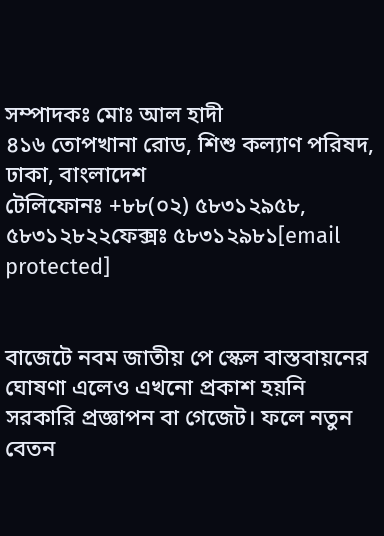সম্পাদকঃ মোঃ আল হাদী
৪১৬ তোপখানা রোড, শিশু কল্যাণ পরিষদ, ঢাকা, বাংলাদেশ
টেলিফোনঃ +৮৮(০২) ৫৮৩১২৯৫৮, ৫৮৩১২৮২২ফেক্সঃ ৫৮৩১২৯৮১[email protected]


বাজেটে নবম জাতীয় পে স্কেল বাস্তবায়নের ঘোষণা এলেও এখনো প্রকাশ হয়নি সরকারি প্রজ্ঞাপন বা গেজেট। ফলে নতুন বেতন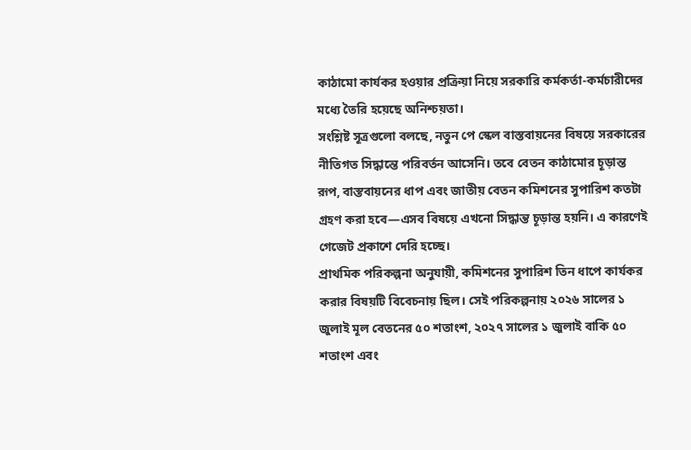কাঠামো কার্যকর হওয়ার প্রক্রিয়া নিয়ে সরকারি কর্মকর্তা-কর্মচারীদের মধ্যে তৈরি হয়েছে অনিশ্চয়তা।
সংশ্লিষ্ট সূত্রগুলো বলছে, নতুন পে স্কেল বাস্তবায়নের বিষয়ে সরকারের নীতিগত সিদ্ধান্তে পরিবর্তন আসেনি। তবে বেতন কাঠামোর চূড়ান্ত রূপ, বাস্তবায়নের ধাপ এবং জাতীয় বেতন কমিশনের সুপারিশ কতটা গ্রহণ করা হবে—এসব বিষয়ে এখনো সিদ্ধান্ত চূড়ান্ত হয়নি। এ কারণেই গেজেট প্রকাশে দেরি হচ্ছে।
প্রাথমিক পরিকল্পনা অনুযায়ী, কমিশনের সুপারিশ তিন ধাপে কার্যকর করার বিষয়টি বিবেচনায় ছিল। সেই পরিকল্পনায় ২০২৬ সালের ১ জুলাই মূল বেতনের ৫০ শতাংশ, ২০২৭ সালের ১ জুলাই বাকি ৫০ শতাংশ এবং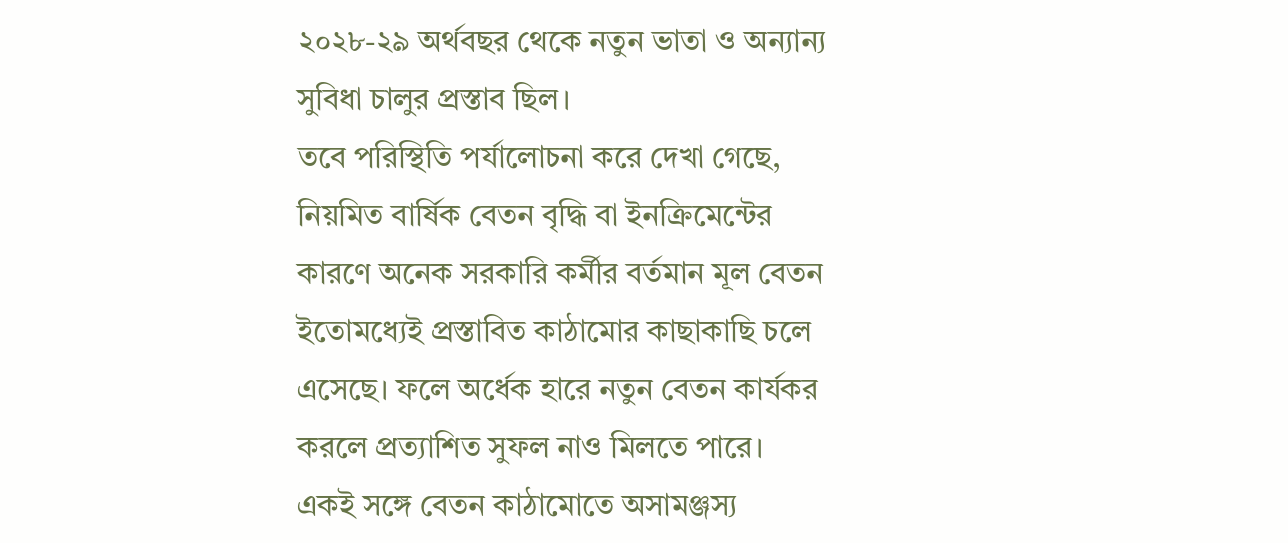২০২৮-২৯ অর্থবছর থেকে নতুন ভাতা ও অন্যান্য সুবিধা চালুর প্রস্তাব ছিল।
তবে পরিস্থিতি পর্যালোচনা করে দেখা গেছে, নিয়মিত বার্ষিক বেতন বৃদ্ধি বা ইনক্রিমেন্টের কারণে অনেক সরকারি কর্মীর বর্তমান মূল বেতন ইতোমধ্যেই প্রস্তাবিত কাঠামোর কাছাকাছি চলে এসেছে। ফলে অর্ধেক হারে নতুন বেতন কার্যকর করলে প্রত্যাশিত সুফল নাও মিলতে পারে। একই সঙ্গে বেতন কাঠামোতে অসামঞ্জস্য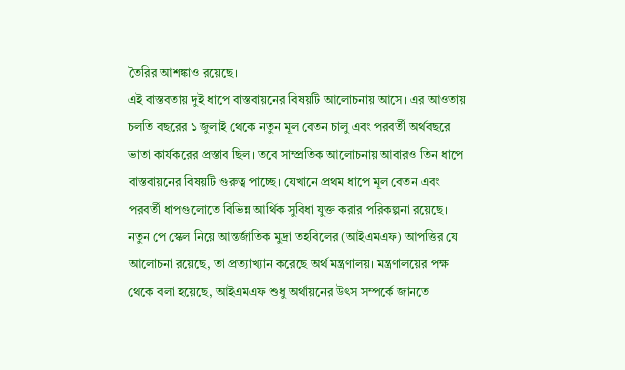তৈরির আশঙ্কাও রয়েছে।
এই বাস্তবতায় দুই ধাপে বাস্তবায়নের বিষয়টি আলোচনায় আসে। এর আওতায় চলতি বছরের ১ জুলাই থেকে নতুন মূল বেতন চালু এবং পরবর্তী অর্থবছরে ভাতা কার্যকরের প্রস্তাব ছিল। তবে সাম্প্রতিক আলোচনায় আবারও তিন ধাপে বাস্তবায়নের বিষয়টি গুরুত্ব পাচ্ছে। যেখানে প্রথম ধাপে মূল বেতন এবং পরবর্তী ধাপগুলোতে বিভিন্ন আর্থিক সুবিধা যুক্ত করার পরিকল্পনা রয়েছে।
নতুন পে স্কেল নিয়ে আন্তর্জাতিক মুদ্রা তহবিলের (আইএমএফ) আপত্তির যে আলোচনা রয়েছে, তা প্রত্যাখ্যান করেছে অর্থ মন্ত্রণালয়। মন্ত্রণালয়ের পক্ষ থেকে বলা হয়েছে, আইএমএফ শুধু অর্থায়নের উৎস সম্পর্কে জানতে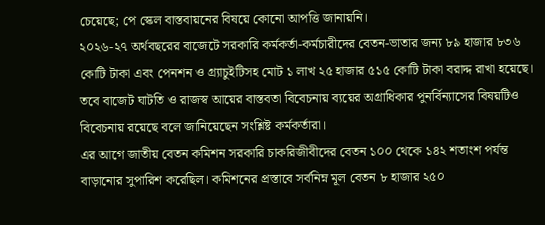চেয়েছে; পে স্কেল বাস্তবায়নের বিষয়ে কোনো আপত্তি জানায়নি।
২০২৬-২৭ অর্থবছরের বাজেটে সরকারি কর্মকর্তা-কর্মচারীদের বেতন-ভাতার জন্য ৮৯ হাজার ৮৩৬ কোটি টাকা এবং পেনশন ও গ্র্যাচুইটিসহ মোট ১ লাখ ২৫ হাজার ৫১৫ কোটি টাকা বরাদ্দ রাখা হয়েছে। তবে বাজেট ঘাটতি ও রাজস্ব আয়ের বাস্তবতা বিবেচনায় ব্যয়ের অগ্রাধিকার পুনর্বিন্যাসের বিষয়টিও বিবেচনায় রয়েছে বলে জানিয়েছেন সংশ্লিষ্ট কর্মকর্তারা।
এর আগে জাতীয় বেতন কমিশন সরকারি চাকরিজীবীদের বেতন ১০০ থেকে ১৪২ শতাংশ পর্যন্ত বাড়ানোর সুপারিশ করেছিল। কমিশনের প্রস্তাবে সর্বনিম্ন মূল বেতন ৮ হাজার ২৫০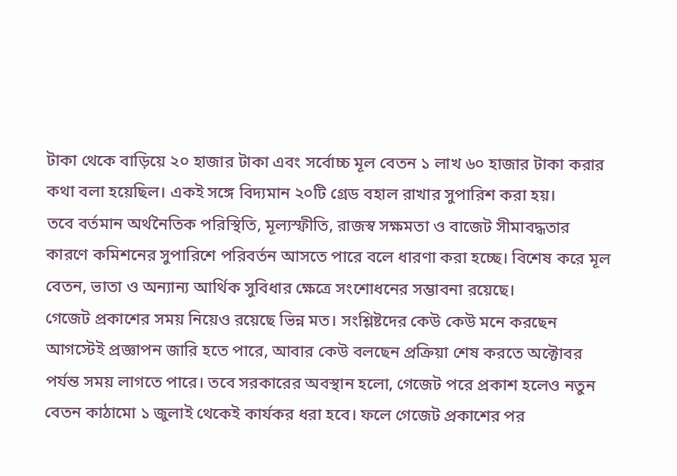টাকা থেকে বাড়িয়ে ২০ হাজার টাকা এবং সর্বোচ্চ মূল বেতন ১ লাখ ৬০ হাজার টাকা করার কথা বলা হয়েছিল। একই সঙ্গে বিদ্যমান ২০টি গ্রেড বহাল রাখার সুপারিশ করা হয়।
তবে বর্তমান অর্থনৈতিক পরিস্থিতি, মূল্যস্ফীতি, রাজস্ব সক্ষমতা ও বাজেট সীমাবদ্ধতার কারণে কমিশনের সুপারিশে পরিবর্তন আসতে পারে বলে ধারণা করা হচ্ছে। বিশেষ করে মূল বেতন, ভাতা ও অন্যান্য আর্থিক সুবিধার ক্ষেত্রে সংশোধনের সম্ভাবনা রয়েছে।
গেজেট প্রকাশের সময় নিয়েও রয়েছে ভিন্ন মত। সংশ্লিষ্টদের কেউ কেউ মনে করছেন আগস্টেই প্রজ্ঞাপন জারি হতে পারে, আবার কেউ বলছেন প্রক্রিয়া শেষ করতে অক্টোবর পর্যন্ত সময় লাগতে পারে। তবে সরকারের অবস্থান হলো, গেজেট পরে প্রকাশ হলেও নতুন বেতন কাঠামো ১ জুলাই থেকেই কার্যকর ধরা হবে। ফলে গেজেট প্রকাশের পর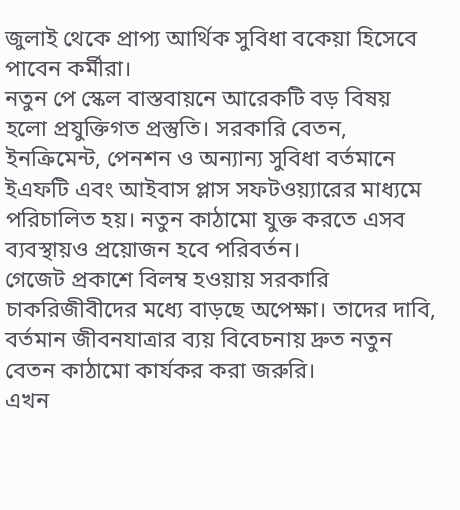জুলাই থেকে প্রাপ্য আর্থিক সুবিধা বকেয়া হিসেবে পাবেন কর্মীরা।
নতুন পে স্কেল বাস্তবায়নে আরেকটি বড় বিষয় হলো প্রযুক্তিগত প্রস্তুতি। সরকারি বেতন, ইনক্রিমেন্ট, পেনশন ও অন্যান্য সুবিধা বর্তমানে ইএফটি এবং আইবাস প্লাস সফটওয়্যারের মাধ্যমে পরিচালিত হয়। নতুন কাঠামো যুক্ত করতে এসব ব্যবস্থায়ও প্রয়োজন হবে পরিবর্তন।
গেজেট প্রকাশে বিলম্ব হওয়ায় সরকারি চাকরিজীবীদের মধ্যে বাড়ছে অপেক্ষা। তাদের দাবি, বর্তমান জীবনযাত্রার ব্যয় বিবেচনায় দ্রুত নতুন বেতন কাঠামো কার্যকর করা জরুরি।
এখন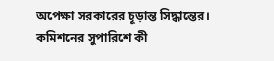অপেক্ষা সরকারের চূড়ান্ত সিদ্ধান্তের। কমিশনের সুপারিশে কী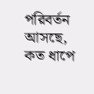পরিবর্তন আসছে, কত ধাপে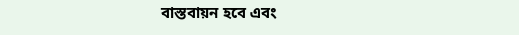বাস্তবায়ন হবে এবং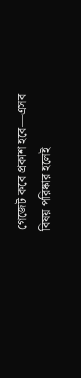গেজেট কবে প্রকাশ হবে—এসব বিষয় পরিষ্কার হলেই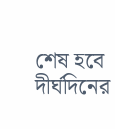শেষ হবে দীর্ঘদিনের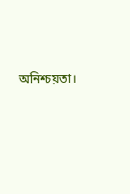অনিশ্চয়তা।